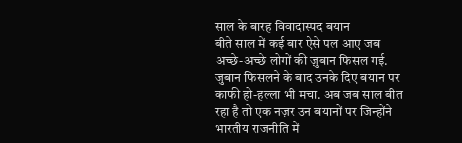साल के बारह विवादास्पद बयान
बीते साल में कई बार ऐसे पल आए जब अच्छे-अच्छे लोगों की ज़ुबान फिसल गई. जुबान फिसलने के बाद उनके दिए बयान पर काफी हो-हल्ला भी मचा. अब जब साल बीत रहा है तो एक नज़र उन बयानों पर जिन्होंने भारतीय राजनीति में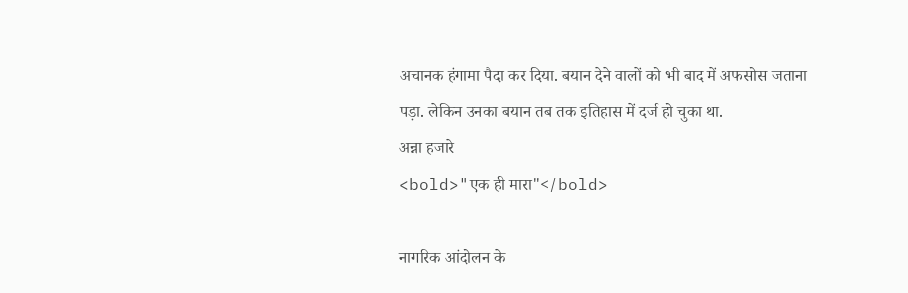अचानक हंगामा पैदा कर दिया. बयान देने वालों को भी बाद में अफसोस जताना पड़ा. लेकिन उनका बयान तब तक इतिहास में दर्ज हो चुका था.
अन्ना हजारे
<bold>"एक ही मारा"</bold>

नागरिक आंदोलन के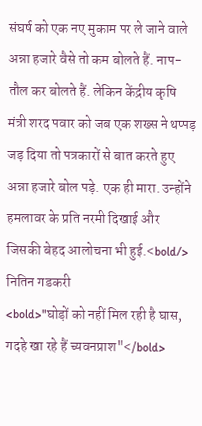संघर्ष को एक नए मुकाम पर ले जाने वाले अन्ना हजारे वैसे तो कम बोलते हैं. नाप-तौल कर बोलते हैं. लेकिन केंद्रीय कृषि मंत्री शरद पवार को जब एक शख्स ने थप्पड़ जड़ दिया तो पत्रकारों से बात करते हुए अन्ना हजारे बोल पड़े. एक ही मारा. उन्होंने हमलावर के प्रति नरमी दिखाई और जिसकी बेहद आलोचना भी हुई.<bold/>
नितिन गडकरी
<bold>"घोड़ों को नहीं मिल रही है घास, गदहे खा रहे हैं च्यवनप्राश"</bold>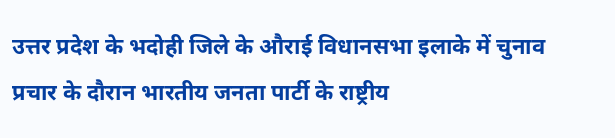उत्तर प्रदेश के भदोही जिले के औराई विधानसभा इलाके में चुनाव प्रचार के दौरान भारतीय जनता पार्टी के राष्ट्रीय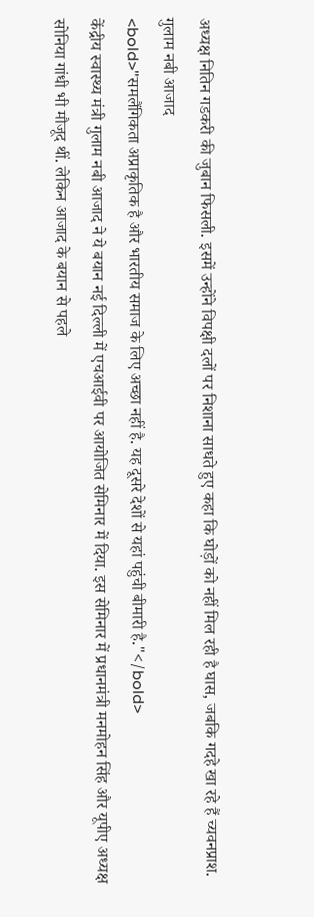अध्यक्ष नितिन गडकरी की जुबान फिसली. इसमें उन्होंने विपक्षी दलों पर निशाना साधते हुए कहा कि घोड़ों को नहीं मिल रही है घास, जबकि गदहे खा रहे हैं च्यवनप्राश.
गुलाम नबी आजाद
<bold>"समलैंगिकता अप्राकृतिक है और भारतीय समाज के लिए अच्छा नहीं है. यह दूसरे देशों से यहां पहुंची बीमारी है."</bold>
केंद्रीय स्वास्थ्य मंत्री गुलाम नबी आजाद ने ये बयान नई दिल्ली में एचआईवी पर आयोजित सेमिनार में दिया. इस सेमिनार में प्रधानमंत्री मनमोहन सिंह और यूपीए अध्यक्ष सोनिया गांधी भी मौजूद थीं. लेकिन आजाद के बयान से पहले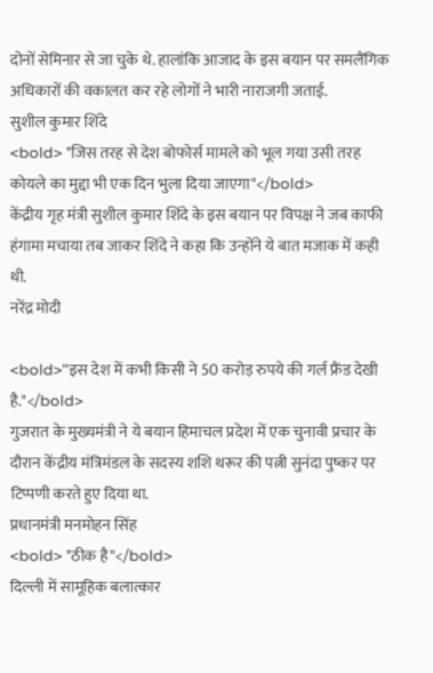दोनों सेमिनार से जा चुके थे. हालांकि आजाद के इस बयान पर समलैंगिक अधिकारों की वकालत कर रहे लोगों ने भारी नाराजगी जताई.
सुशील कुमार शिंदे
<bold> "जिस तरह से देश बोफोर्स मामले को भूल गया उसी तरह कोयले का मुद्दा भी एक दिन भुला दिया जाएगा"</bold>
केंद्रीय गृह मंत्री सुशील कुमार शिंदे के इस बयान पर विपक्ष ने जब काफी हंगामा मचाया तब जाकर शिंदे ने कहा कि उन्होंने ये बात मजाक में कही थी.
नरेंद्र मोदी

<bold>"इस देश में कभी किसी ने 50 करोड़ रुपये की गर्ल फ्रैंड देखी है."</bold>
गुजरात के मुख्यमंत्री ने ये बयान हिमाचल प्रदेश में एक चुनावी प्रचार के दौरान केंद्रीय मंत्रिमंडल के सदस्य शशि थरूर की पत्नी सुनंदा पुष्कर पर टिप्पणी करते हुए दिया था.
प्रधानमंत्री मनमोहन सिंह
<bold> "ठीक है"</bold>
दिल्ली में सामूहिक बलात्कार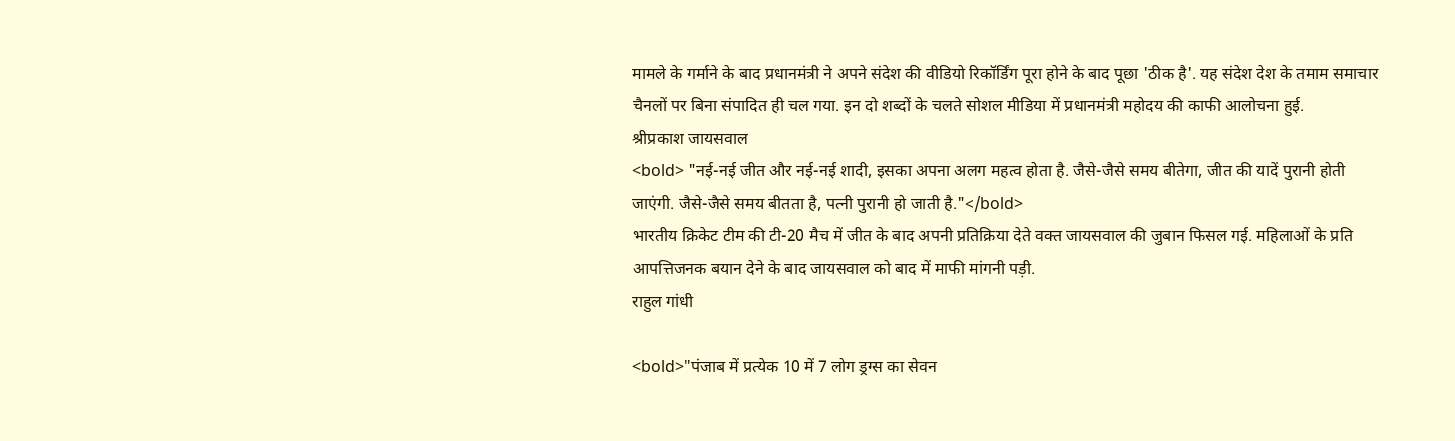मामले के गर्माने के बाद प्रधानमंत्री ने अपने संदेश की वीडियो रिकॉर्डिंग पूरा होने के बाद पूछा 'ठीक है'. यह संदेश देश के तमाम समाचार चैनलों पर बिना संपादित ही चल गया. इन दो शब्दों के चलते सोशल मीडिया में प्रधानमंत्री महोदय की काफी आलोचना हुई.
श्रीप्रकाश जायसवाल
<bold> "नई-नई जीत और नई-नई शादी, इसका अपना अलग महत्व होता है. जैसे-जैसे समय बीतेगा, जीत की यादें पुरानी होती जाएंगी. जैसे-जैसे समय बीतता है, पत्नी पुरानी हो जाती है."</bold>
भारतीय क्रिकेट टीम की टी-20 मैच में जीत के बाद अपनी प्रतिक्रिया देते वक्त जायसवाल की जुबान फिसल गई. महिलाओं के प्रति आपत्तिजनक बयान देने के बाद जायसवाल को बाद में माफी मांगनी पड़ी.
राहुल गांधी

<bold>"पंजाब में प्रत्येक 10 में 7 लोग ड्रग्स का सेवन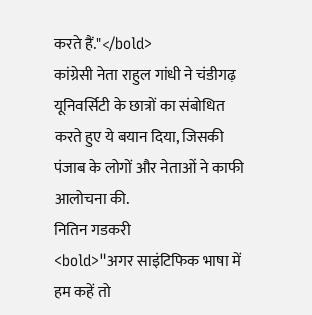करते हैं."</bold>
कांग्रेसी नेता राहुल गांधी ने चंडीगढ़ यूनिवर्सिटी के छात्रों का संबोधित करते हुए ये बयान दिया, जिसकी पंजाब के लोगों और नेताओं ने काफी आलोचना की.
नितिन गडकरी
<bold>"अगर साइंटिफिक भाषा में हम कहें तो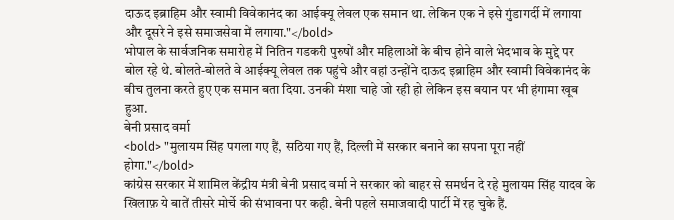दाऊद इब्राहिम और स्वामी विवेकानंद का आईक्यू लेवल एक समान था. लेकिन एक ने इसे गुंडागर्दी में लगाया और दूसरे ने इसे समाजसेवा में लगाया."</bold>
भोपाल के सार्वजनिक समारोह में नितिन गडकरी पुरुषों और महिलाओं के बीच होने वाले भेदभाव के मुद्दे पर बोल रहे थे. बोलते-बोलते वे आईक्यू लेवल तक पहुंचे और वहां उन्होंने दाऊद इब्राहिम और स्वामी विवेकानंद के बीच तुलना करते हुए एक समान बता दिया. उनकी मंशा चाहे जो रही हो लेकिन इस बयान पर भी हंगामा खूब हुआ.
बेनी प्रसाद वर्मा
<bold> "मुलायम सिंह पगला गए हैं, सठिया गए हैं, दिल्ली में सरकार बनाने का सपना पूरा नहीं होगा."</bold>
कांग्रेस सरकार में शामिल केंद्रीय मंत्री बेनी प्रसाद वर्मा ने सरकार को बाहर से समर्थन दे रहे मुलायम सिंह यादव के खिलाफ़ ये बातें तीसरे मोर्चे की संभावना पर कही. बेनी पहले समाजवादी पार्टी में रह चुके हैं.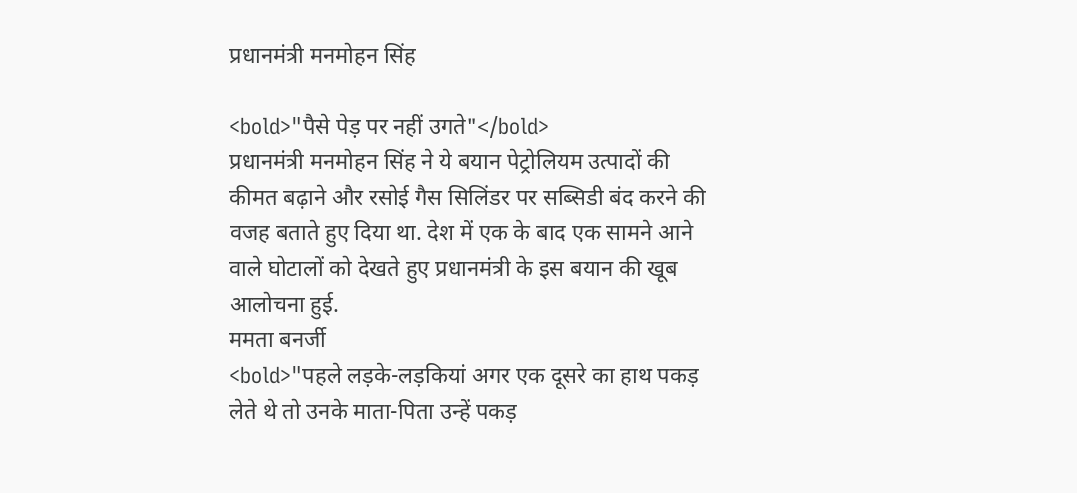प्रधानमंत्री मनमोहन सिंह

<bold>"पैसे पेड़ पर नहीं उगते"</bold>
प्रधानमंत्री मनमोहन सिंह ने ये बयान पेट्रोलियम उत्पादों की कीमत बढ़ाने और रसोई गैस सिलिंडर पर सब्सिडी बंद करने की वजह बताते हुए दिया था. देश में एक के बाद एक सामने आने वाले घोटालों को देखते हुए प्रधानमंत्री के इस बयान की खूब आलोचना हुई.
ममता बनर्जी
<bold>"पहले लड़के-लड़कियां अगर एक दूसरे का हाथ पकड़ लेते थे तो उनके माता-पिता उन्हें पकड़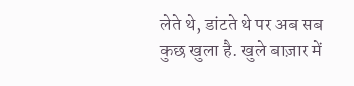लेते थे, डांटते थे पर अब सब कुछ खुला है. खुले बाज़ार में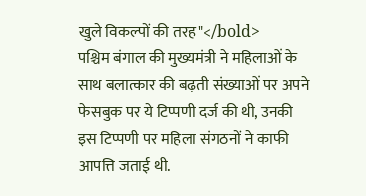खुले विकल्पों की तरह"</bold>
पश्चिम बंगाल की मुख्यमंत्री ने महिलाओं के साथ बलात्कार की बढ़ती संख्याओं पर अपने फेसबुक पर ये टिप्पणी दर्ज की थी, उनकी इस टिप्पणी पर महिला संगठनों ने काफी आपत्ति जताई थी.